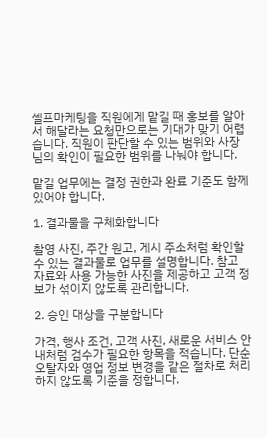셀프마케팅을 직원에게 맡길 때 홍보를 알아서 해달라는 요청만으로는 기대가 맞기 어렵습니다. 직원이 판단할 수 있는 범위와 사장님의 확인이 필요한 범위를 나눠야 합니다.

맡길 업무에는 결정 권한과 완료 기준도 함께 있어야 합니다.

1. 결과물을 구체화합니다

촬영 사진, 주간 원고, 게시 주소처럼 확인할 수 있는 결과물로 업무를 설명합니다. 참고 자료와 사용 가능한 사진을 제공하고 고객 정보가 섞이지 않도록 관리합니다.

2. 승인 대상을 구분합니다

가격, 행사 조건, 고객 사진, 새로운 서비스 안내처럼 검수가 필요한 항목을 적습니다. 단순 오탈자와 영업 정보 변경을 같은 절차로 처리하지 않도록 기준을 정합니다.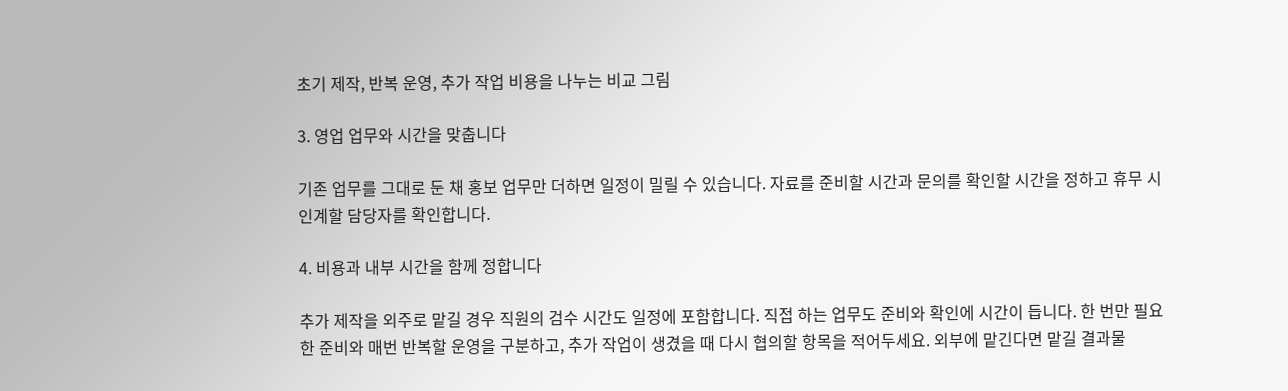초기 제작, 반복 운영, 추가 작업 비용을 나누는 비교 그림

3. 영업 업무와 시간을 맞춥니다

기존 업무를 그대로 둔 채 홍보 업무만 더하면 일정이 밀릴 수 있습니다. 자료를 준비할 시간과 문의를 확인할 시간을 정하고 휴무 시 인계할 담당자를 확인합니다.

4. 비용과 내부 시간을 함께 정합니다

추가 제작을 외주로 맡길 경우 직원의 검수 시간도 일정에 포함합니다. 직접 하는 업무도 준비와 확인에 시간이 듭니다. 한 번만 필요한 준비와 매번 반복할 운영을 구분하고, 추가 작업이 생겼을 때 다시 협의할 항목을 적어두세요. 외부에 맡긴다면 맡길 결과물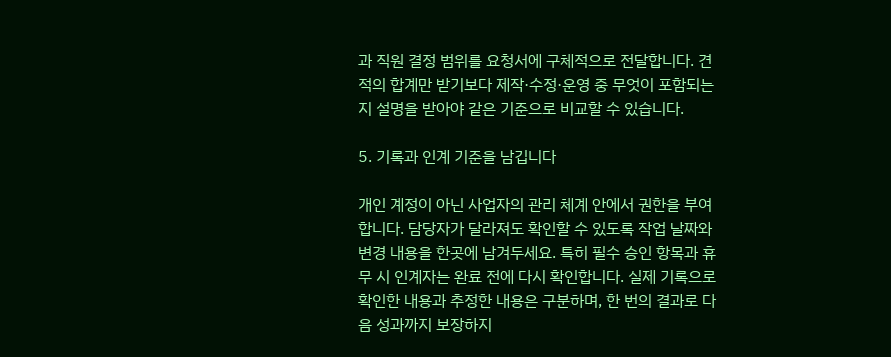과 직원 결정 범위를 요청서에 구체적으로 전달합니다. 견적의 합계만 받기보다 제작·수정·운영 중 무엇이 포함되는지 설명을 받아야 같은 기준으로 비교할 수 있습니다.

5. 기록과 인계 기준을 남깁니다

개인 계정이 아닌 사업자의 관리 체계 안에서 권한을 부여합니다. 담당자가 달라져도 확인할 수 있도록 작업 날짜와 변경 내용을 한곳에 남겨두세요. 특히 필수 승인 항목과 휴무 시 인계자는 완료 전에 다시 확인합니다. 실제 기록으로 확인한 내용과 추정한 내용은 구분하며, 한 번의 결과로 다음 성과까지 보장하지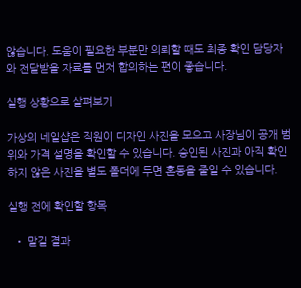않습니다. 도움이 필요한 부분만 의뢰할 때도 최종 확인 담당자와 전달받을 자료를 먼저 합의하는 편이 좋습니다.

실행 상황으로 살펴보기

가상의 네일샵은 직원이 디자인 사진을 모으고 사장님이 공개 범위와 가격 설명을 확인할 수 있습니다. 승인된 사진과 아직 확인하지 않은 사진을 별도 폴더에 두면 혼동을 줄일 수 있습니다.

실행 전에 확인할 항목

  • 맡길 결과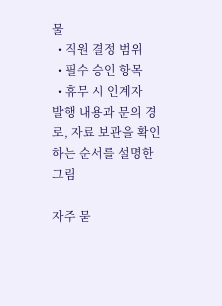물
  • 직원 결정 범위
  • 필수 승인 항목
  • 휴무 시 인계자
발행 내용과 문의 경로, 자료 보관을 확인하는 순서를 설명한 그림

자주 묻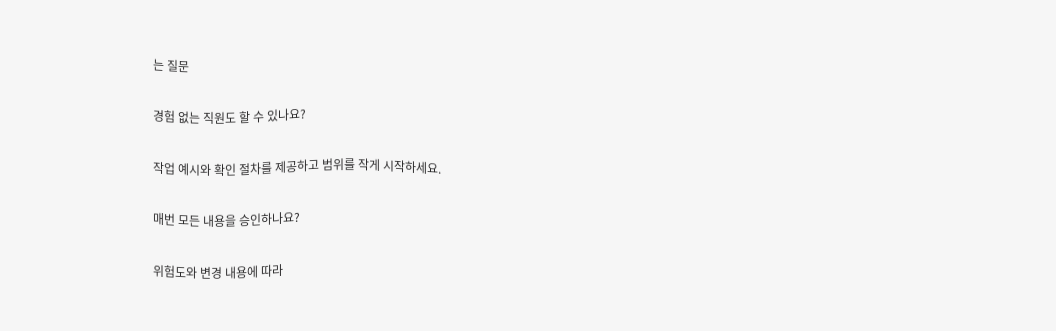는 질문

경험 없는 직원도 할 수 있나요?

작업 예시와 확인 절차를 제공하고 범위를 작게 시작하세요.

매번 모든 내용을 승인하나요?

위험도와 변경 내용에 따라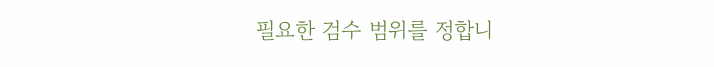필요한 검수 범위를 정합니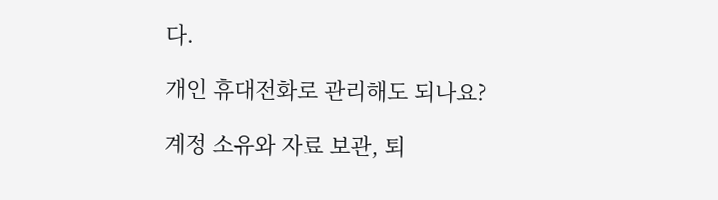다.

개인 휴대전화로 관리해도 되나요?

계정 소유와 자료 보관, 퇴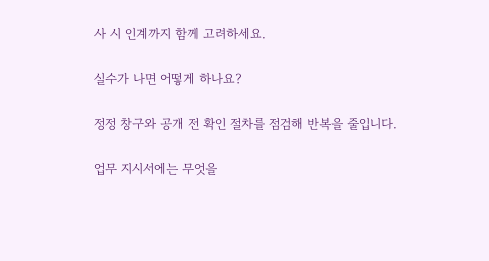사 시 인계까지 함께 고려하세요.

실수가 나면 어떻게 하나요?

정정 창구와 공개 전 확인 절차를 점검해 반복을 줄입니다.

업무 지시서에는 무엇을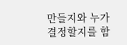만들지와 누가 결정할지를 함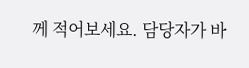께 적어보세요. 담당자가 바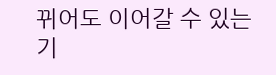뀌어도 이어갈 수 있는 기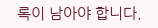록이 남아야 합니다.